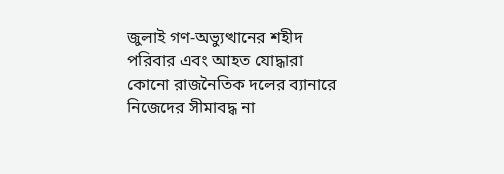জুলাই গণ-অভ্যুত্থানের শহীদ পরিবার এবং আহত যোদ্ধারা কোনো রাজনৈতিক দলের ব্যানারে নিজেদের সীমাবদ্ধ না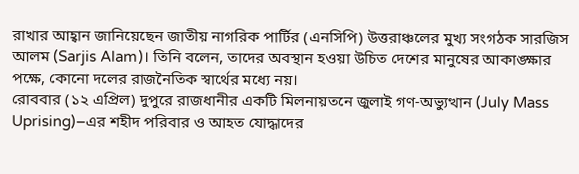রাখার আহ্বান জানিয়েছেন জাতীয় নাগরিক পার্টির (এনসিপি) উত্তরাঞ্চলের মুখ্য সংগঠক সারজিস আলম (Sarjis Alam)। তিনি বলেন, তাদের অবস্থান হওয়া উচিত দেশের মানুষের আকাঙ্ক্ষার পক্ষে, কোনো দলের রাজনৈতিক স্বার্থের মধ্যে নয়।
রোববার (১২ এপ্রিল) দুপুরে রাজধানীর একটি মিলনায়তনে জুলাই গণ-অভ্যুত্থান (July Mass Uprising)–এর শহীদ পরিবার ও আহত যোদ্ধাদের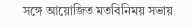সঙ্গে আয়োজিত মতবিনিময় সভায়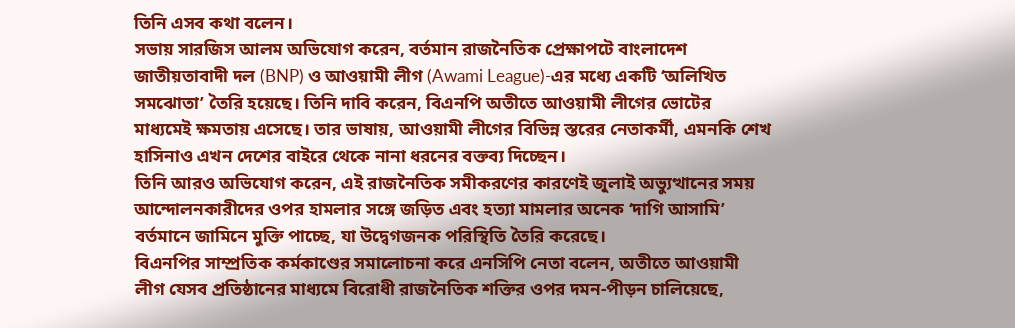তিনি এসব কথা বলেন।
সভায় সারজিস আলম অভিযোগ করেন, বর্তমান রাজনৈতিক প্রেক্ষাপটে বাংলাদেশ জাতীয়তাবাদী দল (BNP) ও আওয়ামী লীগ (Awami League)-এর মধ্যে একটি ‘অলিখিত সমঝোতা’ তৈরি হয়েছে। তিনি দাবি করেন, বিএনপি অতীতে আওয়ামী লীগের ভোটের মাধ্যমেই ক্ষমতায় এসেছে। তার ভাষায়, আওয়ামী লীগের বিভিন্ন স্তরের নেতাকর্মী, এমনকি শেখ হাসিনাও এখন দেশের বাইরে থেকে নানা ধরনের বক্তব্য দিচ্ছেন।
তিনি আরও অভিযোগ করেন, এই রাজনৈতিক সমীকরণের কারণেই জুলাই অভ্যুত্থানের সময় আন্দোলনকারীদের ওপর হামলার সঙ্গে জড়িত এবং হত্যা মামলার অনেক ‘দাগি আসামি’ বর্তমানে জামিনে মুক্তি পাচ্ছে, যা উদ্বেগজনক পরিস্থিতি তৈরি করেছে।
বিএনপির সাম্প্রতিক কর্মকাণ্ডের সমালোচনা করে এনসিপি নেতা বলেন, অতীতে আওয়ামী লীগ যেসব প্রতিষ্ঠানের মাধ্যমে বিরোধী রাজনৈতিক শক্তির ওপর দমন-পীড়ন চালিয়েছে,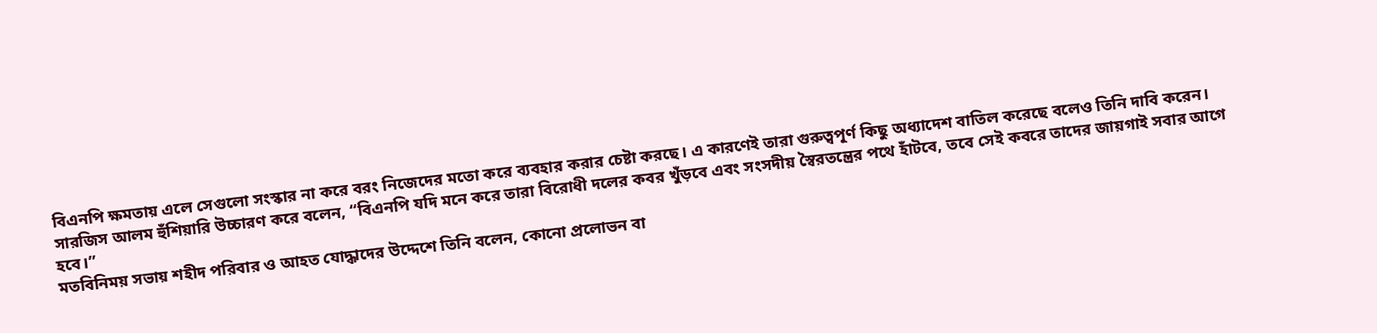বিএনপি ক্ষমতায় এলে সেগুলো সংস্কার না করে বরং নিজেদের মতো করে ব্যবহার করার চেষ্টা করছে। এ কারণেই তারা গুরুত্বপূর্ণ কিছু অধ্যাদেশ বাতিল করেছে বলেও তিনি দাবি করেন।
সারজিস আলম হুঁশিয়ারি উচ্চারণ করে বলেন, “বিএনপি যদি মনে করে তারা বিরোধী দলের কবর খুঁড়বে এবং সংসদীয় স্বৈরতন্ত্রের পথে হাঁটবে, তবে সেই কবরে তাদের জায়গাই সবার আগে হবে।”
মতবিনিময় সভায় শহীদ পরিবার ও আহত যোদ্ধাদের উদ্দেশে তিনি বলেন, কোনো প্রলোভন বা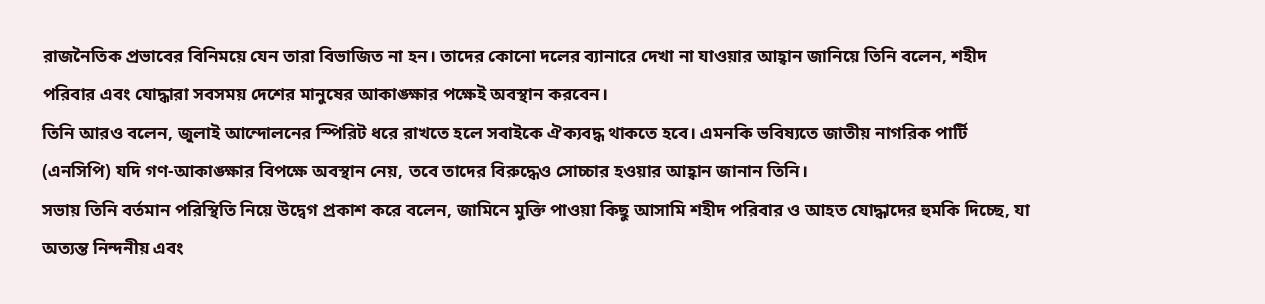রাজনৈতিক প্রভাবের বিনিময়ে যেন তারা বিভাজিত না হন। তাদের কোনো দলের ব্যানারে দেখা না যাওয়ার আহ্বান জানিয়ে তিনি বলেন, শহীদ পরিবার এবং যোদ্ধারা সবসময় দেশের মানুষের আকাঙ্ক্ষার পক্ষেই অবস্থান করবেন।
তিনি আরও বলেন, জুলাই আন্দোলনের স্পিরিট ধরে রাখতে হলে সবাইকে ঐক্যবদ্ধ থাকতে হবে। এমনকি ভবিষ্যতে জাতীয় নাগরিক পার্টি (এনসিপি) যদি গণ-আকাঙ্ক্ষার বিপক্ষে অবস্থান নেয়, তবে তাদের বিরুদ্ধেও সোচ্চার হওয়ার আহ্বান জানান তিনি।
সভায় তিনি বর্তমান পরিস্থিতি নিয়ে উদ্বেগ প্রকাশ করে বলেন, জামিনে মুক্তি পাওয়া কিছু আসামি শহীদ পরিবার ও আহত যোদ্ধাদের হুমকি দিচ্ছে, যা অত্যন্ত নিন্দনীয় এবং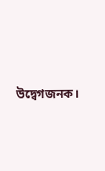উদ্বেগজনক।